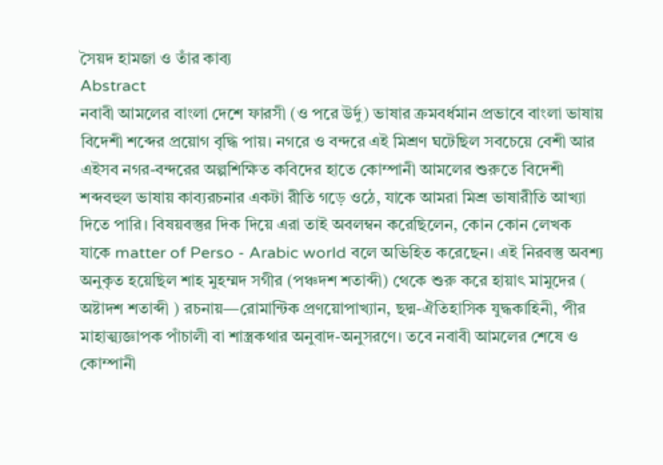সৈয়দ হামজা ও তাঁর কাব্য
Abstract
নবাবী আমলের বাংলা দেশে ফারসী (ও পরে উর্দু) ভাষার ক্রমবর্ধমান প্রভাবে বাংলা ভাষায় বিদেশী শব্দের প্রয়োগ বৃদ্ধি পায়। নগরে ও বন্দরে এই মিশ্রণ ঘটেছিল সবচেয়ে বেশী আর এইসব নগর-বন্দরের অল্পশিক্ষিত কবিদের হাতে কোম্পানী আমলের শুরুতে বিদেশী শব্দবহুল ভাষায় কাব্যরচনার একটা রীতি গড়ে ওঠে, যাকে আমরা মিশ্র ভাষারীতি আখ্যা দিতে পারি। বিষয়বস্তুর দিক দিয়ে এরা তাই অবলম্বন করেছিলেন, কোন কোন লেখক যাকে matter of Perso - Arabic world বলে অভিহিত করেছেন। এই নিরবস্তু অবশ্য অনুকৃত হয়েছিল শাহ মুহম্মদ সগীর (পঞ্চদশ শতাব্দী) থেকে শুরু করে হায়াৎ মামুদের ( অষ্টাদশ শতাব্দী ) রচনায়—রোমান্টিক প্রণয়োপাখ্যান, ছদ্ম-ঐতিহাসিক যুদ্ধকাহিনী, পীর মাহাত্ম্যজ্ঞাপক পাঁচালী বা শাস্ত্রকথার অনুবাদ-অনুসরণে। তবে নবাবী আমলের শেষে ও কোম্পানী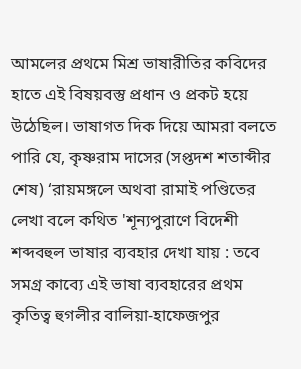আমলের প্রথমে মিশ্র ভাষারীতির কবিদের হাতে এই বিষয়বস্তু প্রধান ও প্রকট হয়ে উঠেছিল। ভাষাগত দিক দিয়ে আমরা বলতে পারি যে, কৃষ্ণরাম দাসের (সপ্তদশ শতাব্দীর শেষ) ‘রায়মঙ্গলে অথবা রামাই পণ্ডিতের লেখা বলে কথিত 'শূন্যপুরাণে বিদেশী শব্দবহুল ভাষার ব্যবহার দেখা যায় : তবে সমগ্র কাব্যে এই ভাষা ব্যবহারের প্রথম কৃতিত্ব হুগলীর বালিয়া-হাফেজপুর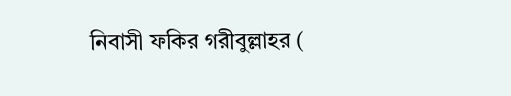নিবাসী ফকির গরীবুল্লাহর (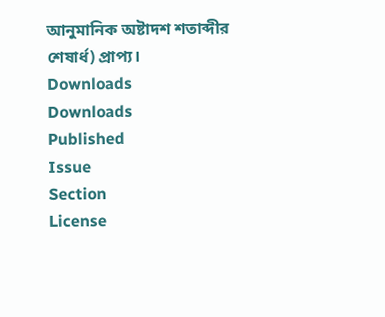আনুমানিক অষ্টাদশ শতাব্দীর শেষার্ধ) প্রাপ্য।
Downloads
Downloads
Published
Issue
Section
License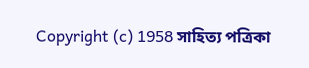Copyright (c) 1958 সাহিত্য পত্রিকা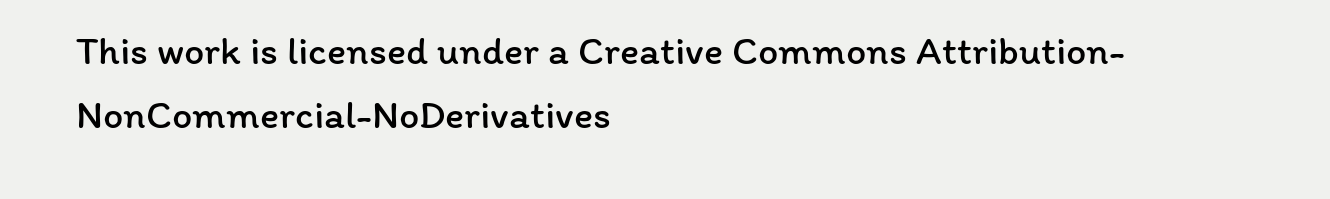This work is licensed under a Creative Commons Attribution-NonCommercial-NoDerivatives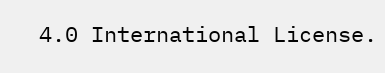4.0 International License.